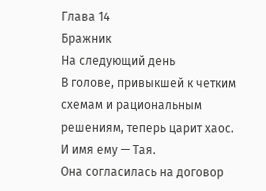Глава 14
Бражник
На следующий день
В голове, привыкшей к четким схемам и рациональным решениям, теперь царит хаос. И имя ему — Тая.
Она согласилась на договор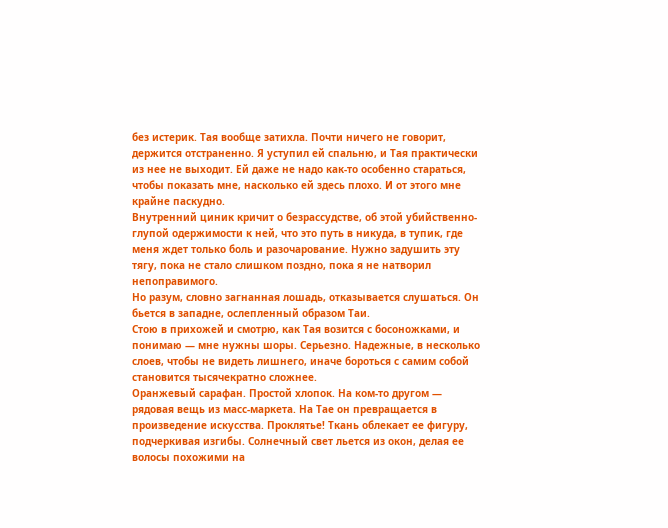без истерик. Тая вообще затихла. Почти ничего не говорит, держится отстраненно. Я уступил ей спальню, и Тая практически из нее не выходит. Ей даже не надо как-то особенно стараться, чтобы показать мне, насколько ей здесь плохо. И от этого мне крайне паскудно.
Внутренний циник кричит о безрассудстве, об этой убийственно-глупой одержимости к ней, что это путь в никуда, в тупик, где меня ждет только боль и разочарование. Нужно задушить эту тягу, пока не стало слишком поздно, пока я не натворил непоправимого.
Но разум, словно загнанная лошадь, отказывается слушаться. Он бьется в западне, ослепленный образом Таи.
Стою в прихожей и смотрю, как Тая возится с босоножками, и понимаю — мне нужны шоры. Серьезно. Надежные, в несколько слоев, чтобы не видеть лишнего, иначе бороться с самим собой становится тысячекратно сложнее.
Оранжевый сарафан. Простой хлопок. На ком-то другом — рядовая вещь из масс-маркета. На Тае он превращается в произведение искусства. Проклятье! Ткань облекает ее фигуру, подчеркивая изгибы. Солнечный свет льется из окон, делая ее волосы похожими на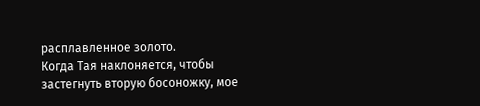расплавленное золото.
Когда Тая наклоняется, чтобы застегнуть вторую босоножку, мое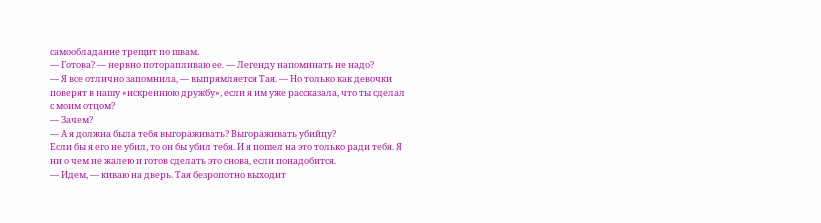самообладание трещит по швам.
— Готова? — нервно поторапливаю ее. — Легенду напоминать не надо?
— Я все отлично запомнила, — выпрямляется Тая. — Но только как девочки поверят в нашу «искреннюю дружбу», если я им уже рассказала, что ты сделал с моим отцом?
— Зачем?
— А я должна была тебя выгораживать? Выгораживать убийцу?
Если бы я его не убил, то он бы убил тебя. И я пошел на это только ради тебя. Я ни о чем не жалею и готов сделать это снова, если понадобится.
— Идем, — киваю на дверь. Тая безропотно выходит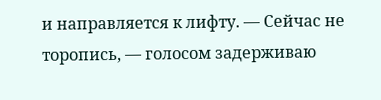и направляется к лифту. — Сейчас не торопись, — голосом задерживаю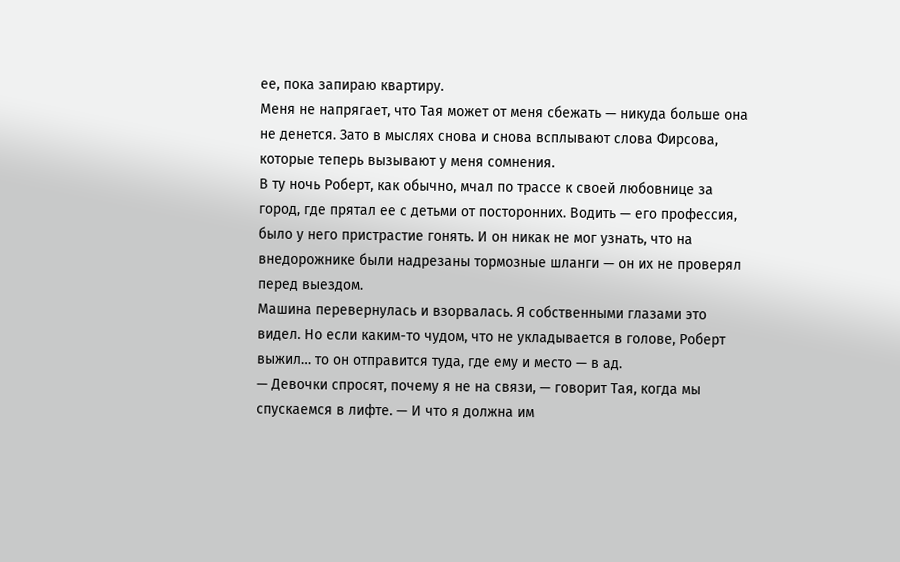ее, пока запираю квартиру.
Меня не напрягает, что Тая может от меня сбежать — никуда больше она не денется. Зато в мыслях снова и снова всплывают слова Фирсова, которые теперь вызывают у меня сомнения.
В ту ночь Роберт, как обычно, мчал по трассе к своей любовнице за город, где прятал ее с детьми от посторонних. Водить — его профессия, было у него пристрастие гонять. И он никак не мог узнать, что на внедорожнике были надрезаны тормозные шланги — он их не проверял перед выездом.
Машина перевернулась и взорвалась. Я собственными глазами это видел. Но если каким-то чудом, что не укладывается в голове, Роберт выжил… то он отправится туда, где ему и место — в ад.
— Девочки спросят, почему я не на связи, — говорит Тая, когда мы спускаемся в лифте. — И что я должна им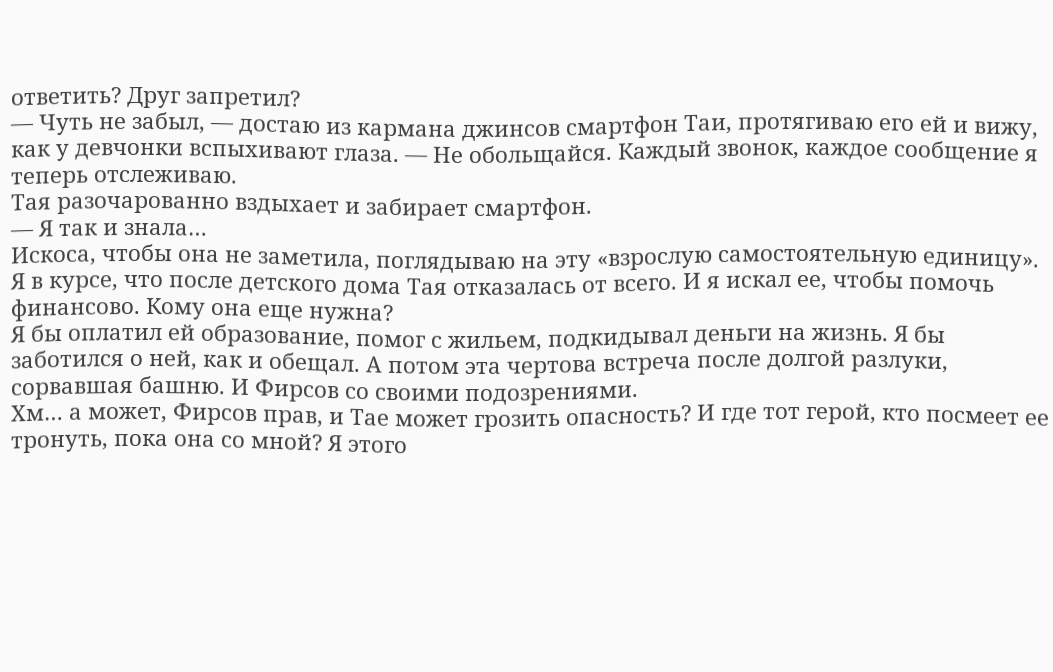ответить? Друг запретил?
— Чуть не забыл, — достаю из кармана джинсов смартфон Таи, протягиваю его ей и вижу, как у девчонки вспыхивают глаза. — Не обольщайся. Каждый звонок, каждое сообщение я теперь отслеживаю.
Тая разочарованно вздыхает и забирает смартфон.
— Я так и знала…
Искоса, чтобы она не заметила, поглядываю на эту «взрослую самостоятельную единицу». Я в курсе, что после детского дома Тая отказалась от всего. И я искал ее, чтобы помочь финансово. Кому она еще нужна?
Я бы оплатил ей образование, помог с жильем, подкидывал деньги на жизнь. Я бы заботился о ней, как и обещал. А потом эта чертова встреча после долгой разлуки, сорвавшая башню. И Фирсов со своими подозрениями.
Хм… а может, Фирсов прав, и Тае может грозить опасность? И где тот герой, кто посмеет ее тронуть, пока она со мной? Я этого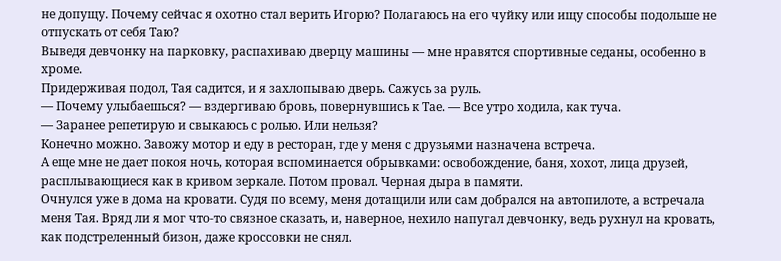не допущу. Почему сейчас я охотно стал верить Игорю? Полагаюсь на его чуйку или ищу способы подольше не отпускать от себя Таю?
Выведя девчонку на парковку, распахиваю дверцу машины — мне нравятся спортивные седаны, особенно в хроме.
Придерживая подол, Тая садится, и я захлопываю дверь. Сажусь за руль.
— Почему улыбаешься? — вздергиваю бровь, повернувшись к Тае. — Все утро ходила, как туча.
— Заранее репетирую и свыкаюсь с ролью. Или нельзя?
Конечно можно. Завожу мотор и еду в ресторан, где у меня с друзьями назначена встреча.
А еще мне не дает покоя ночь, которая вспоминается обрывками: освобождение, баня, хохот, лица друзей, расплывающиеся как в кривом зеркале. Потом провал. Черная дыра в памяти.
Очнулся уже в дома на кровати. Судя по всему, меня дотащили или сам добрался на автопилоте, а встречала меня Тая. Вряд ли я мог что-то связное сказать, и, наверное, нехило напугал девчонку, ведь рухнул на кровать, как подстреленный бизон, даже кроссовки не снял.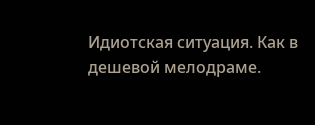Идиотская ситуация. Как в дешевой мелодраме.